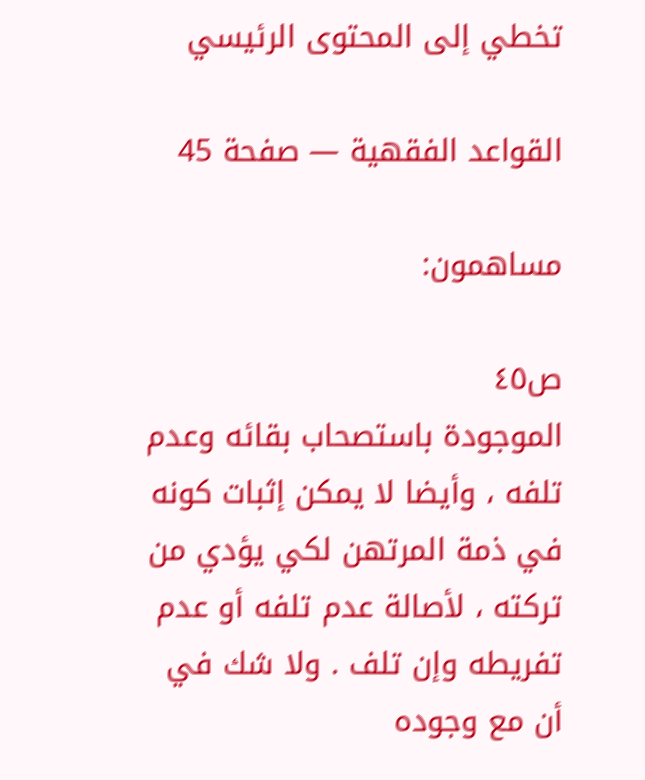تخطي إلى المحتوى الرئيسي

القواعد الفقهية — صفحة 45

مساهمون:

ص٤٥
الموجودة باستصحاب بقائه وعدم تلفه ، وأيضا لا يمكن إثبات كونه في ذمة المرتهن لكي يؤدي من تركته ، لأصالة عدم تلفه أو عدم تفريطه وإن تلف . ولا شك في أن مع وجوده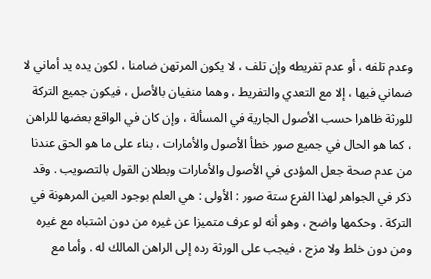وعدم تلفه ، أو عدم تفريطه وإن تلف ، لا يكون المرتهن ضامنا ، لكون يده يد أماني لا ضماني فيها ، إلا مع التعدي والتفريط ، وهما منفيان بالأصل ، فيكون جميع التركة للورثة ظاهرا حسب الأصول الجارية في المسألة ، وإن كان في الواقع بعضها للراهن ، كما هو الحال في جميع صور خطأ الأصول والأمارات ، بناء على ما هو الحق عندنا من عدم صحة جعل المؤدى في الأصول والأمارات وبطلان القول بالتصويب . وقد ذكر في الجواهر لهذا الفرع ستة صور : الأولى : هي العلم بوجود العين المرهونة في التركة . وحكمها واضح ، وهو أنه لو عرف متميزا عن غيره من دون اشتباه مع غيره ومن دون خلط ولا مزج ، فيجب على الورثة رده إلى الراهن المالك له . وأما مع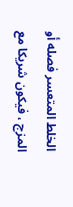الخلط المتعسر فصله أو المزج ، فيكون شريكا مع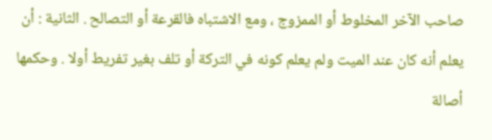صاحب الآخر المخلوط أو الممزوج ، ومع الاشتباه فالقرعة أو التصالح . الثانية : أن يعلم أنه كان عند الميت ولم يعلم كونه في التركة أو تلف بغير تفريط أولا . وحكمها أصالة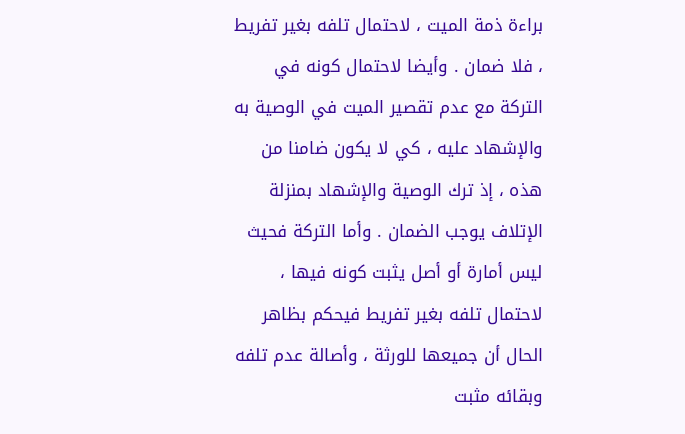براءة ذمة الميت ، لاحتمال تلفه بغير تفريط ، فلا ضمان . وأيضا لاحتمال كونه في التركة مع عدم تقصير الميت في الوصية به والإشهاد عليه ، كي لا يكون ضامنا من هذه ، إذ ترك الوصية والإشهاد بمنزلة الإتلاف يوجب الضمان . وأما التركة فحيث ليس أمارة أو أصل يثبت كونه فيها ، لاحتمال تلفه بغير تفريط فيحكم بظاهر الحال أن جميعها للورثة ، وأصالة عدم تلفه وبقائه مثبت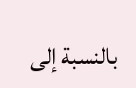بالنسبة إلى